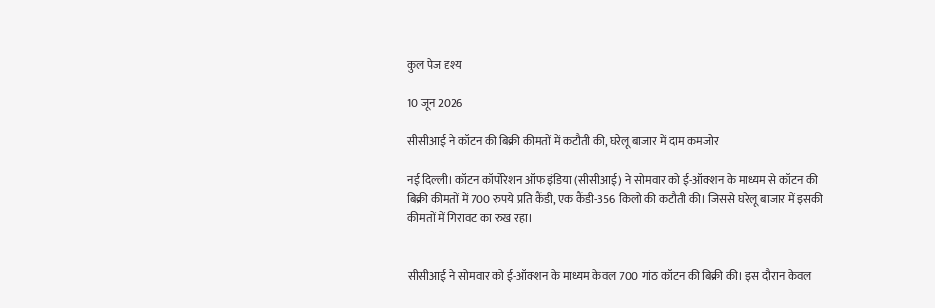कुल पेज दृश्य

10 जून 2026

सीसीआई ने कॉटन की बिक्री कीमतों में कटौती की, घरेलू बाजार में दाम कमजोर

नई दिल्ली। कॉटन कॉर्पोरेशन ऑफ इंडिया (सीसीआई) ने सोमवार को ई-ऑक्शन के माध्यम से कॉटन की बिक्री कीमतों में 700 रुपये प्रति कैंडी, एक कैंडी-356 किलो की कटौती की। जिससे घरेलू बाजार में इसकी कीमतों में गिरावट का रुख रहा।


सीसीआई ने सोमवार को ई-ऑक्शन के माध्यम केवल 700 गांठ कॉटन की बिक्री की। इस दौरान केवल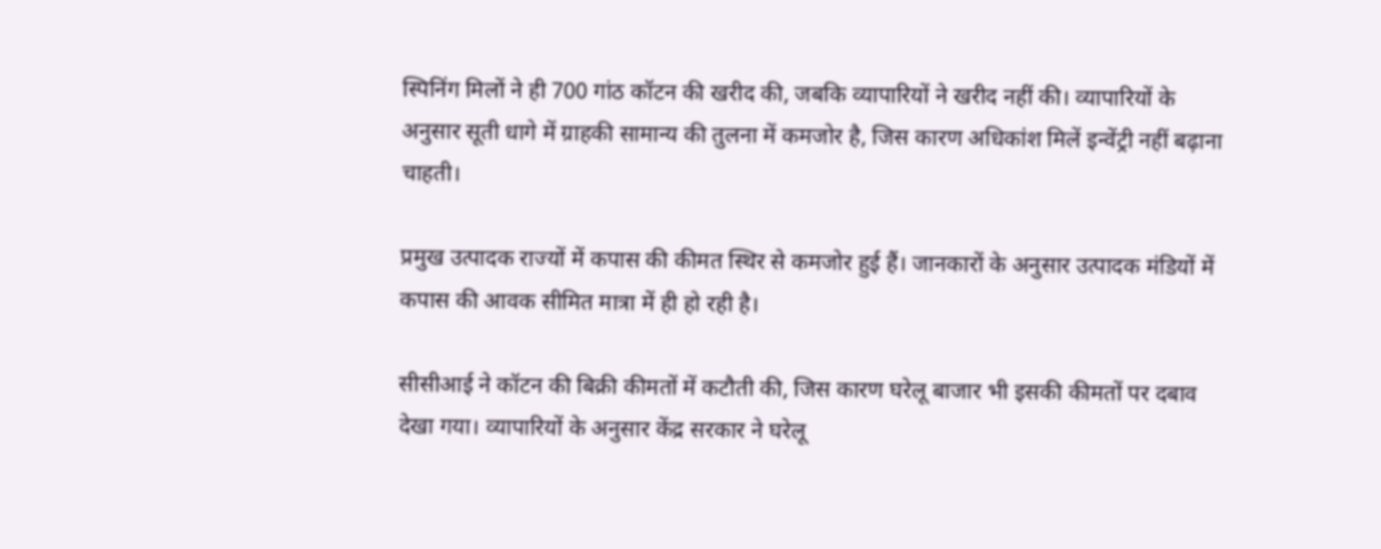स्पिनिंग मिलों ने ही 700 गांठ कॉटन की खरीद की, जबकि व्यापारियों ने खरीद नहीं की। व्यापारियों के अनुसार सूती धागे में ग्राहकी सामान्य की तुलना में कमजोर है, जिस कारण अधिकांश मिलें इन्वेंट्री नहीं बढ़ाना चाहती।

प्रमुख उत्पादक राज्यों में कपास की कीमत स्थिर से कमजोर हुई हैं। जानकारों के अनुसार उत्पादक मंडियों में कपास की आवक सीमित मात्रा में ही हो रही है।

सीसीआई ने कॉटन की बिक्री कीमतों में कटौती की, जिस कारण घरेलू बाजार भी इसकी कीमतों पर दबाव देखा गया। व्यापारियों के अनुसार केंद्र सरकार ने घरेलू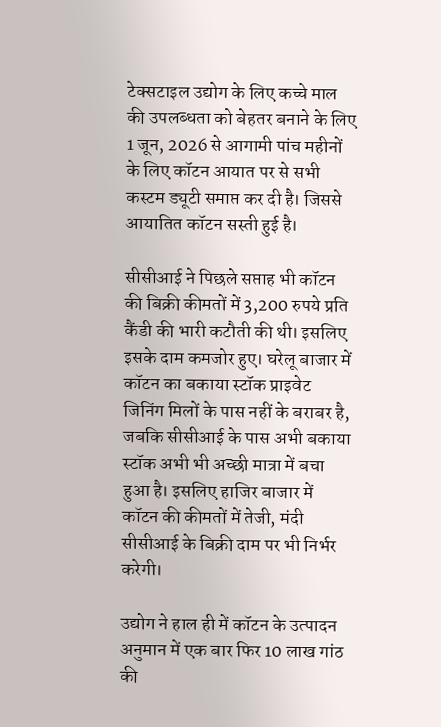टेक्सटाइल उद्योग के लिए कच्चे माल की उपलब्धता को बेहतर बनाने के लिए 1 जून, 2026 से आगामी पांच महीनों के लिए कॉटन आयात पर से सभी कस्टम ड्यूटी समाप्त कर दी है। जिससे आयातित कॉटन सस्ती हुई है।

सीसीआई ने पिछले सप्ताह भी कॉटन की बिक्री कीमतों में 3,200 रुपये प्रति कैंडी की भारी कटौती की थी। इसलिए इसके दाम कमजोर हुए। घरेलू बाजार में कॉटन का बकाया स्टॉक प्राइवेट जिनिंग मिलों के पास नहीं के बराबर है, जबकि सीसीआई के पास अभी बकाया स्टॉक अभी भी अच्छी मात्रा में बचा हुआ है। इसलिए हाजिर बाजार में कॉटन की कीमतों में तेजी, मंदी सीसीआई के बिक्री दाम पर भी निर्भर करेगी।

उद्योग ने हाल ही में कॉटन के उत्पादन अनुमान में एक बार फिर 10 लाख गांठ की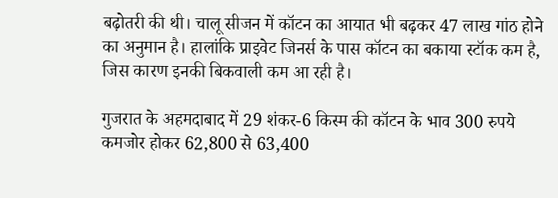बढ़ोतरी की थी। चालू सीजन में कॉटन का आयात भी बढ़कर 47 लाख गांठ होने का अनुमान है। हालांकि प्राइवेट जिनर्स के पास कॉटन का बकाया स्टॉक कम है, जिस कारण इनकी बिकवाली कम आ रही है।

गुजरात के अहमदाबाद में 29 शंकर-6 किस्म की कॉटन के भाव 300 रुपये कमजोर होकर 62,800 से 63,400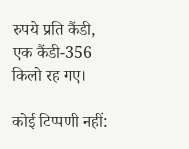रुपये प्रति कैंडी, एक कैंडी-356 किलो रह गए।

कोई टिप्पणी नहीं: